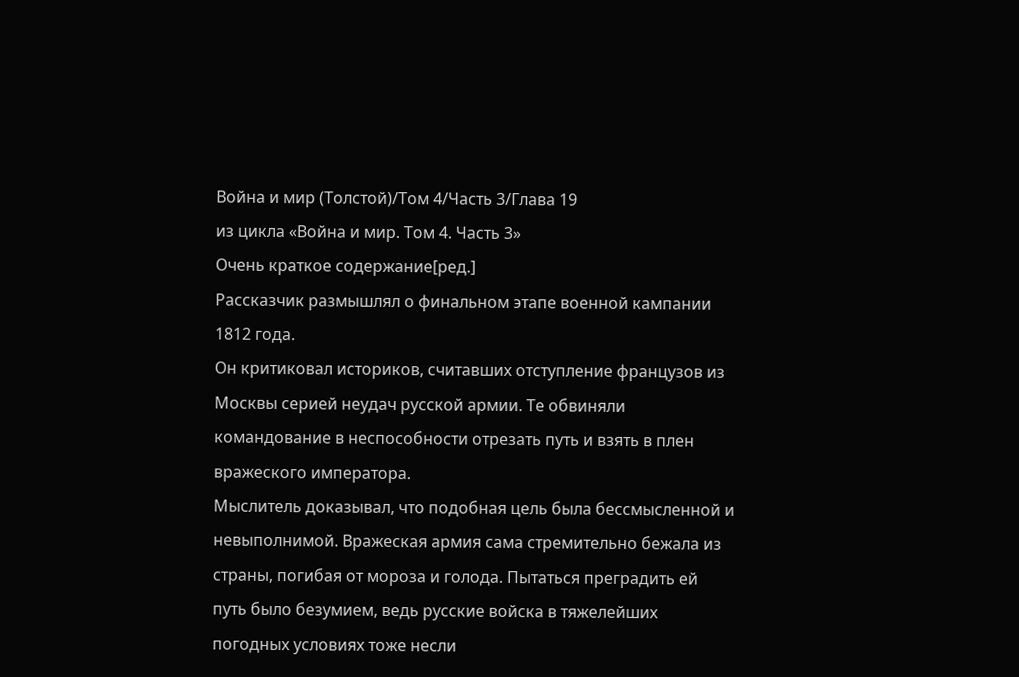Война и мир (Толстой)/Том 4/Часть 3/Глава 19
из цикла «Война и мир. Том 4. Часть 3»
Очень краткое содержание[ред.]
Рассказчик размышлял о финальном этапе военной кампании 1812 года.
Он критиковал историков, считавших отступление французов из Москвы серией неудач русской армии. Те обвиняли командование в неспособности отрезать путь и взять в плен вражеского императора.
Мыслитель доказывал, что подобная цель была бессмысленной и невыполнимой. Вражеская армия сама стремительно бежала из страны, погибая от мороза и голода. Пытаться преградить ей путь было безумием, ведь русские войска в тяжелейших погодных условиях тоже несли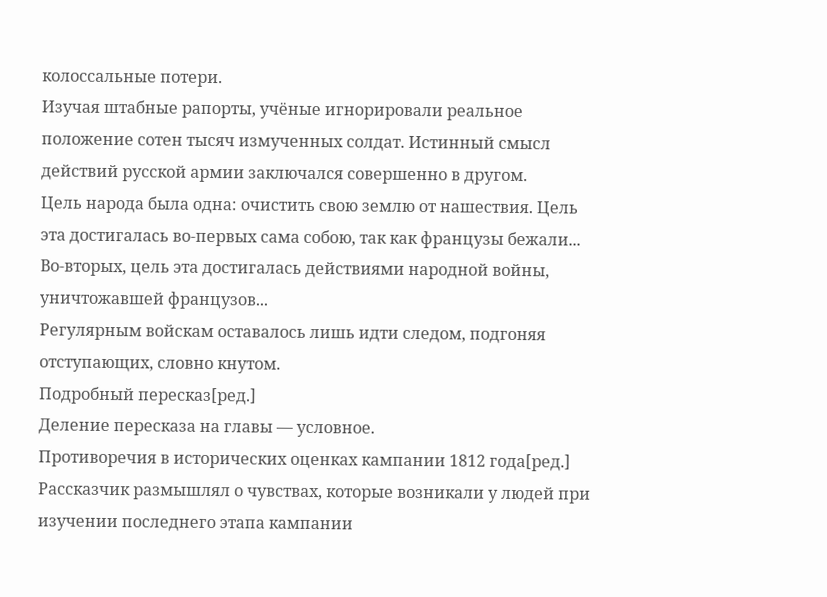колоссальные потери.
Изучая штабные рапорты, учёные игнорировали реальное положение сотен тысяч измученных солдат. Истинный смысл действий русской армии заключался совершенно в другом.
Цель народа была одна: очистить свою землю от нашествия. Цель эта достигалась во-первых сама собою, так как французы бежали... Во-вторых, цель эта достигалась действиями народной войны, уничтожавшей французов...
Регулярным войскам оставалось лишь идти следом, подгоняя отступающих, словно кнутом.
Подробный пересказ[ред.]
Деление пересказа на главы — условное.
Противоречия в исторических оценках кампании 1812 года[ред.]
Рассказчик размышлял о чувствах, которые возникали у людей при изучении последнего этапа кампании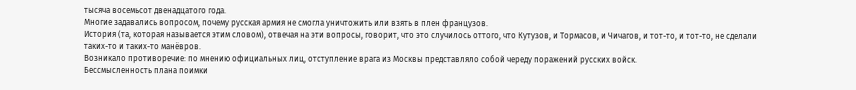тысяча восемьсот двенадцатого года.
Многие задавались вопросом, почему русская армия не смогла уничтожить или взять в плен французов.
История (та, которая называется этим словом), отвечая на эти вопросы, говорит, что это случилось оттого, что Кутузов, и Тормасов, и Чичагов, и тот-то, и тот-то, не сделали таких-то и таких-то манёвров.
Возникало противоречие: по мнению официальных лиц, отступление врага из Москвы представляло собой череду поражений русских войск.
Бессмысленность плана поимки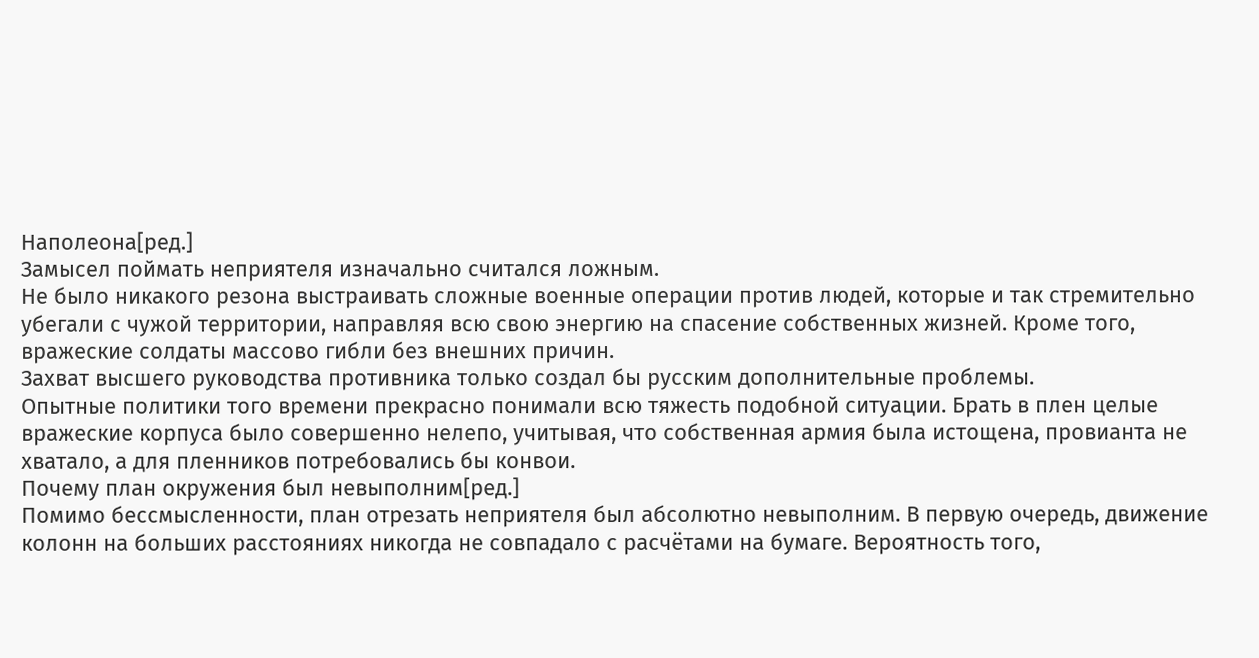Наполеона[ред.]
Замысел поймать неприятеля изначально считался ложным.
Не было никакого резона выстраивать сложные военные операции против людей, которые и так стремительно убегали с чужой территории, направляя всю свою энергию на спасение собственных жизней. Кроме того, вражеские солдаты массово гибли без внешних причин.
Захват высшего руководства противника только создал бы русским дополнительные проблемы.
Опытные политики того времени прекрасно понимали всю тяжесть подобной ситуации. Брать в плен целые вражеские корпуса было совершенно нелепо, учитывая, что собственная армия была истощена, провианта не хватало, а для пленников потребовались бы конвои.
Почему план окружения был невыполним[ред.]
Помимо бессмысленности, план отрезать неприятеля был абсолютно невыполним. В первую очередь, движение колонн на больших расстояниях никогда не совпадало с расчётами на бумаге. Вероятность того,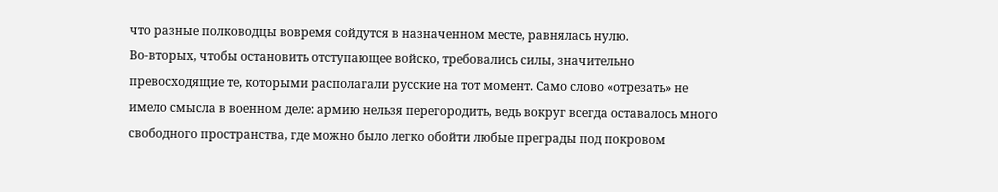что разные полководцы вовремя сойдутся в назначенном месте, равнялась нулю.
Во-вторых, чтобы остановить отступающее войско, требовались силы, значительно превосходящие те, которыми располагали русские на тот момент. Само слово «отрезать» не имело смысла в военном деле: армию нельзя перегородить, ведь вокруг всегда оставалось много свободного пространства, где можно было легко обойти любые преграды под покровом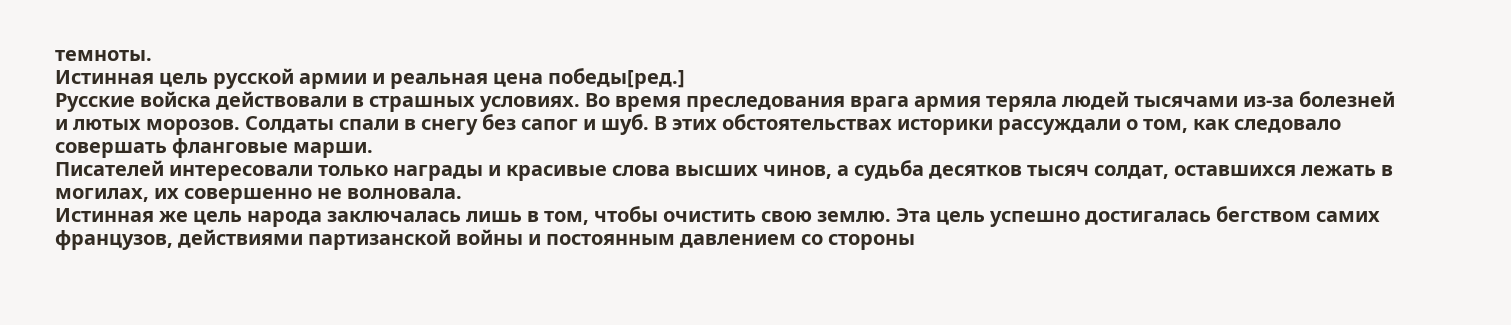темноты.
Истинная цель русской армии и реальная цена победы[ред.]
Русские войска действовали в страшных условиях. Во время преследования врага армия теряла людей тысячами из-за болезней и лютых морозов. Солдаты спали в снегу без сапог и шуб. В этих обстоятельствах историки рассуждали о том, как следовало совершать фланговые марши.
Писателей интересовали только награды и красивые слова высших чинов, а судьба десятков тысяч солдат, оставшихся лежать в могилах, их совершенно не волновала.
Истинная же цель народа заключалась лишь в том, чтобы очистить свою землю. Эта цель успешно достигалась бегством самих французов, действиями партизанской войны и постоянным давлением со стороны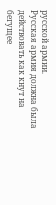русской армии.
Русская армия должна была действовать как кнут на бегущее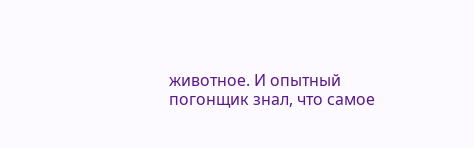животное. И опытный погонщик знал, что самое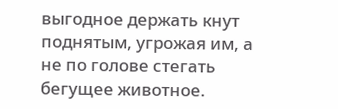выгодное держать кнут поднятым, угрожая им, а не по голове стегать бегущее животное.